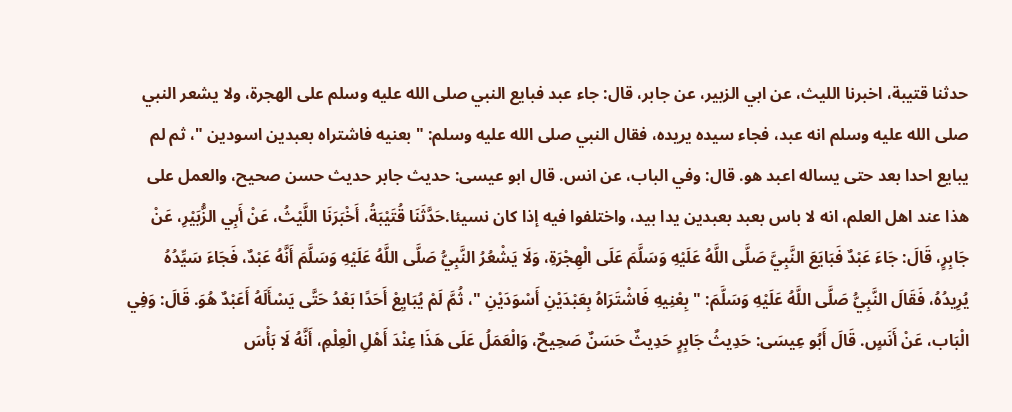حدثنا قتيبة، اخبرنا الليث، عن ابي الزبير، عن جابر، قال: جاء عبد فبايع النبي صلى الله عليه وسلم على الهجرة، ولا يشعر النبي صلى الله عليه وسلم انه عبد، فجاء سيده يريده، فقال النبي صلى الله عليه وسلم: " بعنيه فاشتراه بعبدين اسودين "، ثم لم يبايع احدا بعد حتى يساله اعبد هو. قال: وفي الباب، عن انس. قال ابو عيسى: حديث جابر حديث حسن صحيح، والعمل على هذا عند اهل العلم، انه لا باس بعبد بعبدين يدا بيد، واختلفوا فيه إذا كان نسيئا.حَدَّثَنَا قُتَيْبَةُ، أَخْبَرَنَا اللَّيْثُ، عَنْ أَبِي الزُّبَيْرِ، عَنْ جَابِرٍ، قَالَ: جَاءَ عَبْدٌ فَبَايَعَ النَّبِيَّ صَلَّى اللَّهُ عَلَيْهِ وَسَلَّمَ عَلَى الْهِجْرَةِ، وَلَا يَشْعُرُ النَّبِيُّ صَلَّى اللَّهُ عَلَيْهِ وَسَلَّمَ أَنَّهُ عَبْدٌ، فَجَاءَ سَيِّدُهُ يُرِيدُهُ، فَقَالَ النَّبِيُّ صَلَّى اللَّهُ عَلَيْهِ وَسَلَّمَ: " بِعْنِيهِ فَاشْتَرَاهُ بِعَبْدَيْنِ أَسْوَدَيْنِ "، ثُمَّ لَمْ يُبَايِعْ أَحَدًا بَعْدُ حَتَّى يَسْأَلَهُ أَعَبْدٌ هُوَ. قَالَ: وَفِي الْبَاب، عَنْ أَنَسٍ. قَالَ أَبُو عِيسَى: حَدِيثُ جَابِرٍ حَدِيثٌ حَسَنٌ صَحِيحٌ، وَالْعَمَلُ عَلَى هَذَا عِنْدَ أَهْلِ الْعِلْمِ، أَنَّهُ لَا بَأْسَ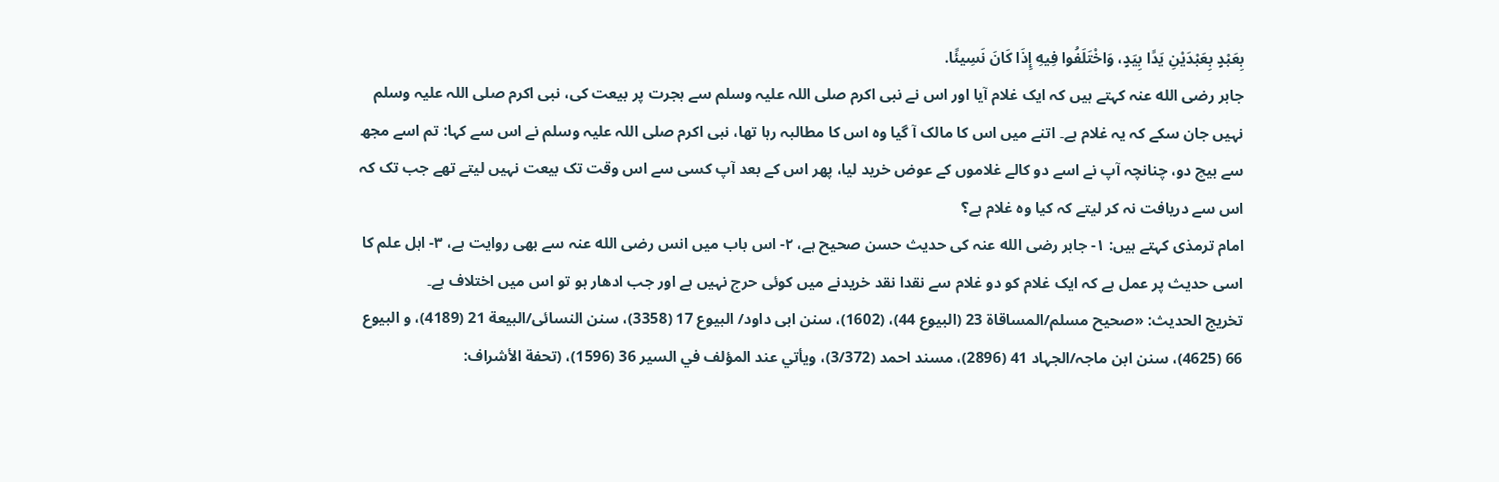بِعَبْدٍ بِعَبْدَيْنِ يَدًا بِيَدٍ، وَاخْتَلَفُوا فِيهِ إِذَا كَانَ نَسِيئًا.
جابر رضی الله عنہ کہتے ہیں کہ ایک غلام آیا اور اس نے نبی اکرم صلی اللہ علیہ وسلم سے ہجرت پر بیعت کی، نبی اکرم صلی اللہ علیہ وسلم نہیں جان سکے کہ یہ غلام ہے۔ اتنے میں اس کا مالک آ گیا وہ اس کا مطالبہ رہا تھا، نبی اکرم صلی اللہ علیہ وسلم نے اس سے کہا: تم اسے مجھ سے بیچ دو، چنانچہ آپ نے اسے دو کالے غلاموں کے عوض خرید لیا، پھر اس کے بعد آپ کسی سے اس وقت تک بیعت نہیں لیتے تھے جب تک کہ اس سے دریافت نہ کر لیتے کہ کیا وہ غلام ہے؟
امام ترمذی کہتے ہیں: ۱- جابر رضی الله عنہ کی حدیث حسن صحیح ہے، ۲- اس باب میں انس رضی الله عنہ سے بھی روایت ہے، ۳- اہل علم کا اسی حدیث پر عمل ہے کہ ایک غلام کو دو غلام سے نقدا نقد خریدنے میں کوئی حرج نہیں ہے اور جب ادھار ہو تو اس میں اختلاف ہے۔
تخریج الحدیث: «صحیح مسلم/المساقاة 23 (البیوع 44)، (1602)، سنن ابی داود/ البیوع 17 (3358)، سنن النسائی/البیعة 21 (4189)، و البیوع 66 (4625)، سنن ابن ماجہ/الجہاد 41 (2896)، مسند احمد (3/372)، ویأتي عند المؤلف في السیر 36 (1596)، (تحفة الأشراف: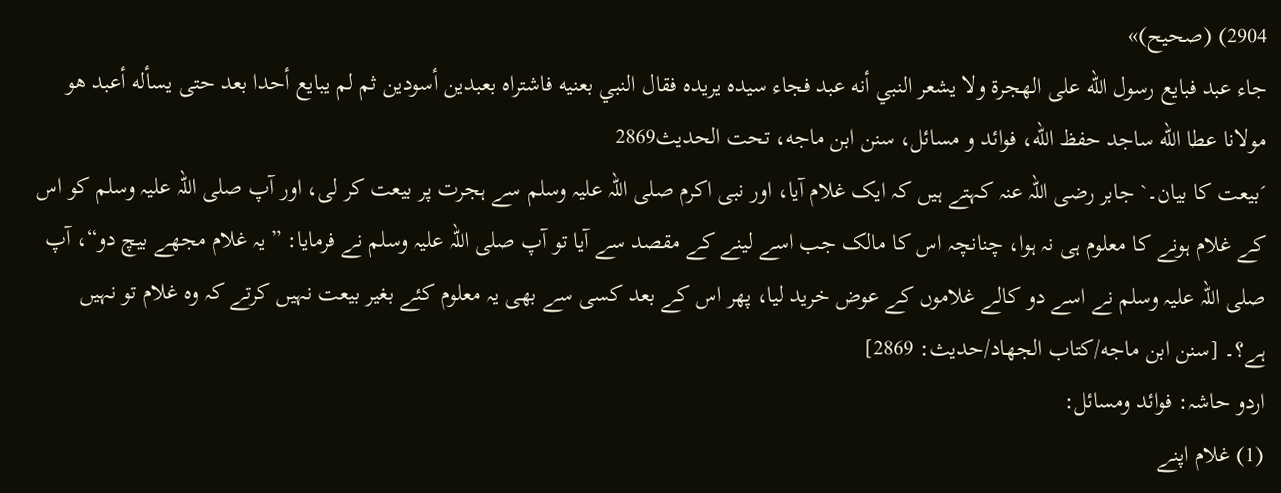2904) (صحیح)»
جاء عبد فبايع رسول الله على الهجرة ولا يشعر النبي أنه عبد فجاء سيده يريده فقال النبي بعنيه فاشتراه بعبدين أسودين ثم لم يبايع أحدا بعد حتى يسأله أعبد هو
مولانا عطا الله ساجد حفظ الله، فوائد و مسائل، سنن ابن ماجه، تحت الحديث2869
´بیعت کا بیان۔` جابر رضی اللہ عنہ کہتے ہیں کہ ایک غلام آیا، اور نبی اکرم صلی اللہ علیہ وسلم سے ہجرت پر بیعت کر لی، اور آپ صلی اللہ علیہ وسلم کو اس کے غلام ہونے کا معلوم ہی نہ ہوا، چنانچہ اس کا مالک جب اسے لینے کے مقصد سے آیا تو آپ صلی اللہ علیہ وسلم نے فرمایا: ”یہ غلام مجھے بیچ دو“، آپ صلی اللہ علیہ وسلم نے اسے دو کالے غلاموں کے عوض خرید لیا، پھر اس کے بعد کسی سے بھی یہ معلوم کئے بغیر بیعت نہیں کرتے کہ وہ غلام تو نہیں ہے؟۔ [سنن ابن ماجه/كتاب الجهاد/حدیث: 2869]
اردو حاشہ: فوائد ومسائل:
(1) غلام اپنے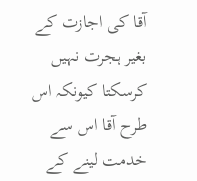آقا کی اجازت کے بغیر ہجرت نہیں کرسکتا کیونکہ اس طرح آقا اس سے خدمت لینے کے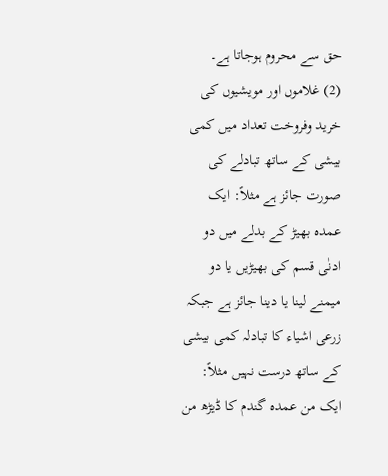حق سے محروم ہوجاتا ہے۔
(2) غلاموں اور مویشیوں کی خرید وفروخت تعداد میں کمی بیشی کے ساتھ تبادلے کی صورت جائز ہے مثلاً: ایک عمدہ بھیڑ کے بدلے میں دو ادنٰی قسم کی بھیڑیں یا دو میمنے لینا یا دینا جائز ہے جبکہ زرعی اشیاء کا تبادلہ کمی بیشی کے ساتھ درست نہیں مثلاً: ایک من عمدہ گندم کا ڈیڑھ من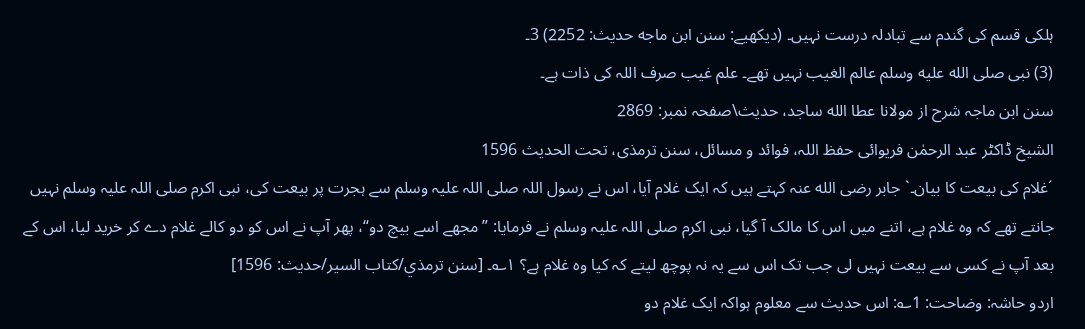ہلکی قسم کی گندم سے تبادلہ درست نہیں۔ (دیکھیے: سنن ابن ماجه حديث: 2252) 3۔
(3) نبی صلى الله عليه وسلم عالم الغیب نہیں تھے۔ علم غیب صرف اللہ کی ذات ہے۔
سنن ابن ماجہ شرح از مولانا عطا الله ساجد، حدیث\صفحہ نمبر: 2869
الشیخ ڈاکٹر عبد الرحمٰن فریوائی حفظ اللہ، فوائد و مسائل، سنن ترمذی، تحت الحديث 1596
´غلام کی بیعت کا بیان۔` جابر رضی الله عنہ کہتے ہیں کہ ایک غلام آیا، اس نے رسول اللہ صلی اللہ علیہ وسلم سے ہجرت پر بیعت کی، نبی اکرم صلی اللہ علیہ وسلم نہیں جانتے تھے کہ وہ غلام ہے، اتنے میں اس کا مالک آ گیا، نبی اکرم صلی اللہ علیہ وسلم نے فرمایا: ”مجھے اسے بیچ دو“، پھر آپ نے اس کو دو کالے غلام دے کر خرید لیا، اس کے بعد آپ نے کسی سے بیعت نہیں لی جب تک اس سے یہ نہ پوچھ لیتے کہ کیا وہ غلام ہے؟ ۱؎۔ [سنن ترمذي/كتاب السير/حدیث: 1596]
اردو حاشہ: وضاحت: 1؎: اس حدیث سے معلوم ہواکہ ایک غلام دو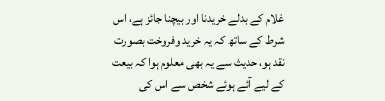غلام کے بدلے خریدنا اور بیچنا جائز ہے، اس شرط کے ساتھ کہ یہ خرید وفروخت بصورت نقد ہو، حدیث سے یہ بھی معلوم ہوا کہ بیعت کے لیے آئے ہوئے شخص سے اس کی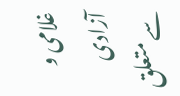غلامی و آزادی سے متعلق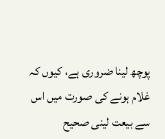پوچھ لینا ضروری ہے، کیوں کہ غلام ہونے کی صورت میں اس سے بیعت لینی صحیح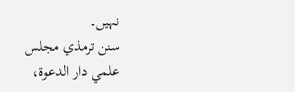نہیں۔
سنن ترمذي مجلس علمي دار الدعوة،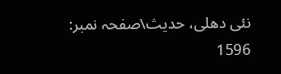نئى دهلى، حدیث\صفحہ نمبر: 1596